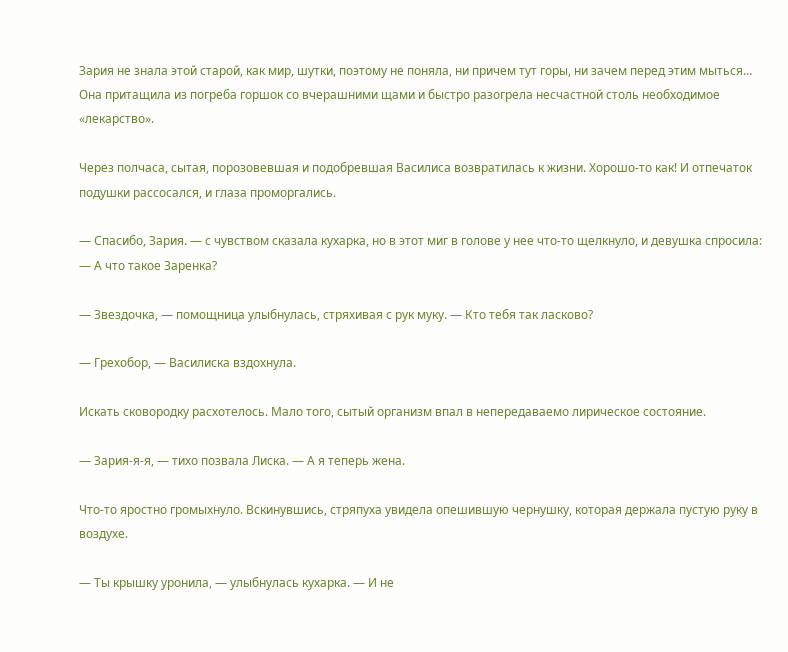Зария не знала этой старой, как мир, шутки, поэтому не поняла, ни причем тут горы, ни зачем перед этим мыться… Она притащила из погреба горшок со вчерашними щами и быстро разогрела несчастной столь необходимое «лекарство».

Через полчаса, сытая, порозовевшая и подобревшая Василиса возвратилась к жизни. Хорошо‑то как! И отпечаток подушки рассосался, и глаза проморгались.

— Спасибо, Зария. — с чувством сказала кухарка, но в этот миг в голове у нее что‑то щелкнуло, и девушка спросила: — А что такое Заренка?

— Звездочка, — помощница улыбнулась, стряхивая с рук муку. — Кто тебя так ласково?

— Грехобор, — Василиска вздохнула.

Искать сковородку расхотелось. Мало того, сытый организм впал в непередаваемо лирическое состояние.

— Зария-я-я, — тихо позвала Лиска. — А я теперь жена.

Что‑то яростно громыхнуло. Вскинувшись, стряпуха увидела опешившую чернушку, которая держала пустую руку в воздухе.

— Ты крышку уронила, — улыбнулась кухарка. — И не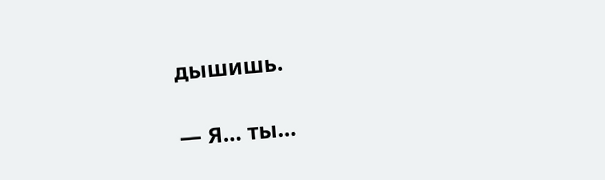дышишь.

— Я… ты…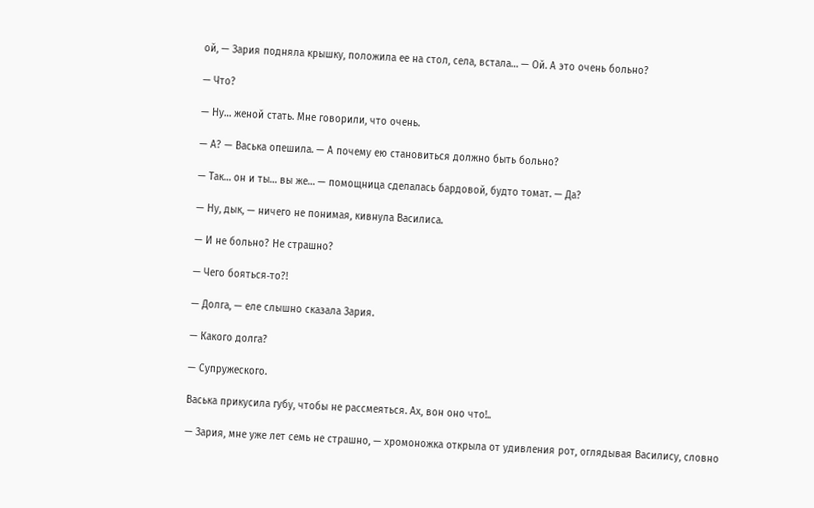ой, — Зария подняла крышку, положила ее на стол, села, встала… — Ой. А это очень больно?

— Что?

— Ну… женой стать. Мне говорили, что очень.

— А? — Васька опешила. — А почему ею становиться должно быть больно?

— Так… он и ты… вы же… — помощница сделалась бардовой, будто томат. — Да?

— Ну, дык, — ничего не понимая, кивнула Василиса.

— И не больно? Не страшно?

— Чего бояться‑то?!

— Долга, — еле слышно сказала Зария.

— Какого долга?

— Супружеского.

Васька прикусила губу, чтобы не рассмеяться. Ах, вон оно что!..

— Зария, мне уже лет семь не страшно, — хромоножка открыла от удивления рот, оглядывая Василису, словно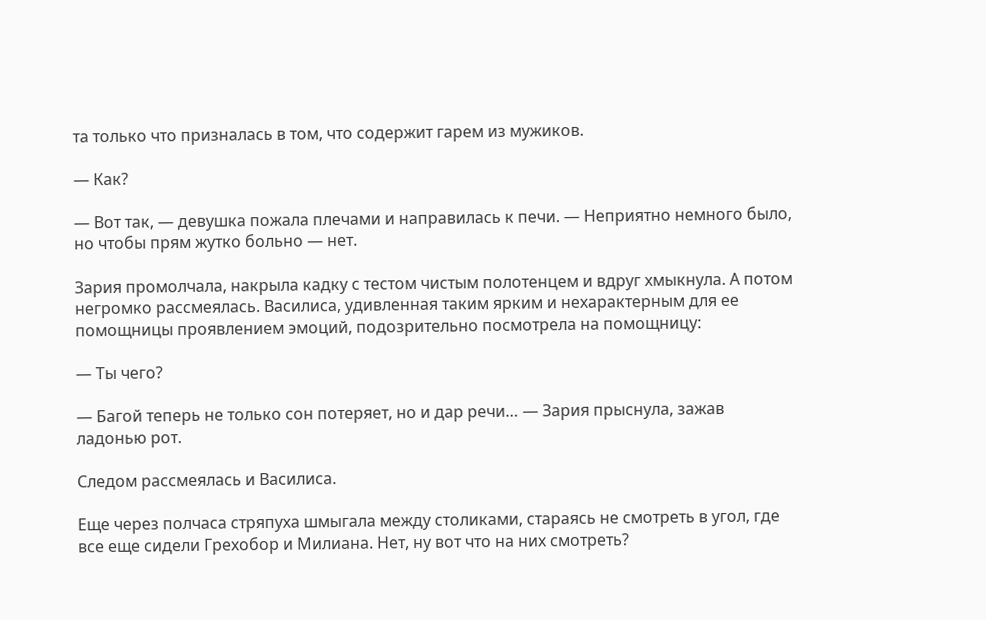та только что призналась в том, что содержит гарем из мужиков.

— Как?

— Вот так, — девушка пожала плечами и направилась к печи. — Неприятно немного было, но чтобы прям жутко больно — нет.

Зария промолчала, накрыла кадку с тестом чистым полотенцем и вдруг хмыкнула. А потом негромко рассмеялась. Василиса, удивленная таким ярким и нехарактерным для ее помощницы проявлением эмоций, подозрительно посмотрела на помощницу:

— Ты чего?

— Багой теперь не только сон потеряет, но и дар речи… — Зария прыснула, зажав ладонью рот.

Следом рассмеялась и Василиса.

Еще через полчаса стряпуха шмыгала между столиками, стараясь не смотреть в угол, где все еще сидели Грехобор и Милиана. Нет, ну вот что на них смотреть?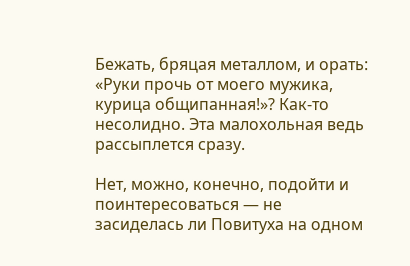Бежать, бряцая металлом, и орать: «Руки прочь от моего мужика, курица общипанная!»? Как‑то несолидно. Эта малохольная ведь рассыплется сразу.

Нет, можно, конечно, подойти и поинтересоваться — не засиделась ли Повитуха на одном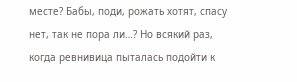месте? Бабы, поди, рожать хотят, спасу нет, так не пора ли…? Но всякий раз, когда ревнивица пыталась подойти к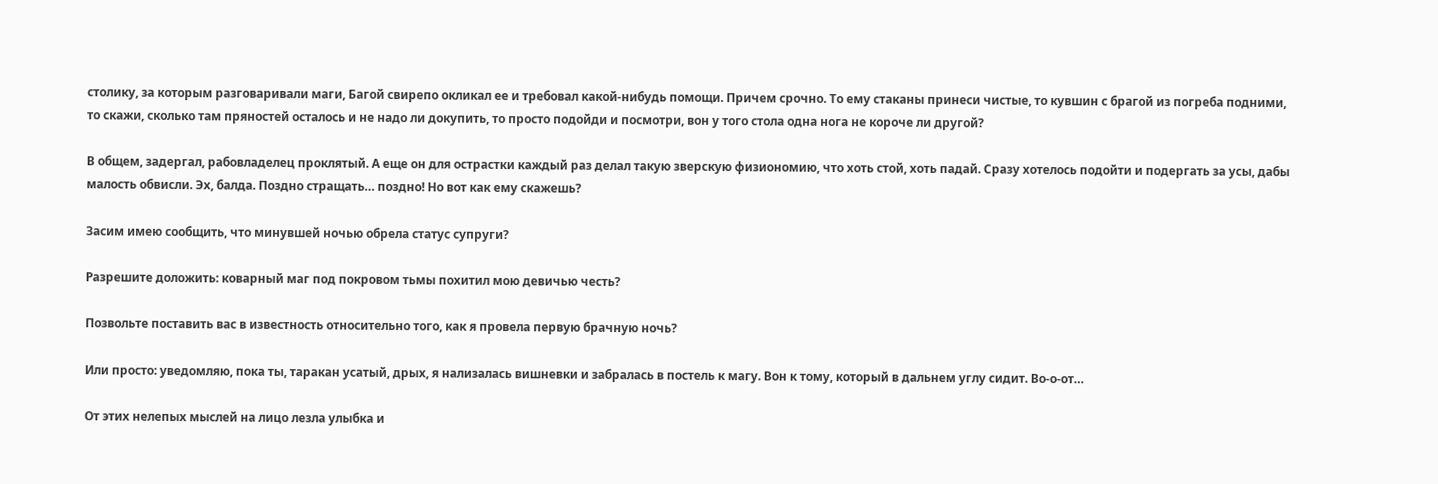столику, за которым разговаривали маги, Багой свирепо окликал ее и требовал какой‑нибудь помощи. Причем срочно. То ему стаканы принеси чистые, то кувшин с брагой из погреба подними, то скажи, сколько там пряностей осталось и не надо ли докупить, то просто подойди и посмотри, вон у того стола одна нога не короче ли другой?

В общем, задергал, рабовладелец проклятый. А еще он для острастки каждый раз делал такую зверскую физиономию, что хоть стой, хоть падай. Сразу хотелось подойти и подергать за усы, дабы малость обвисли. Эх, балда. Поздно стращать… поздно! Но вот как ему скажешь?

Засим имею сообщить, что минувшей ночью обрела статус супруги?

Разрешите доложить: коварный маг под покровом тьмы похитил мою девичью честь?

Позвольте поставить вас в известность относительно того, как я провела первую брачную ночь?

Или просто: уведомляю, пока ты, таракан усатый, дрых, я нализалась вишневки и забралась в постель к магу. Вон к тому, который в дальнем углу сидит. Во-о-от…

От этих нелепых мыслей на лицо лезла улыбка и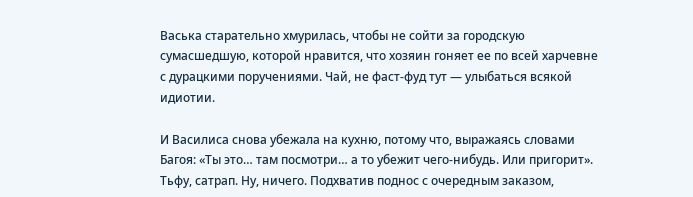Васька старательно хмурилась, чтобы не сойти за городскую сумасшедшую, которой нравится, что хозяин гоняет ее по всей харчевне с дурацкими поручениями. Чай, не фаст-фуд тут — улыбаться всякой идиотии.

И Василиса снова убежала на кухню, потому что, выражаясь словами Багоя: «Ты это… там посмотри… а то убежит чего‑нибудь. Или пригорит». Тьфу, сатрап. Ну, ничего. Подхватив поднос с очередным заказом,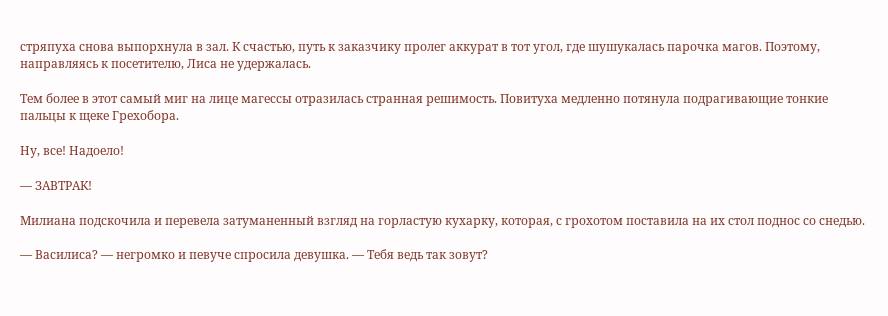стряпуха снова выпорхнула в зал. К счастью, путь к заказчику пролег аккурат в тот угол, где шушукалась парочка магов. Поэтому, направляясь к посетителю, Лиса не удержалась.

Тем более в этот самый миг на лице магессы отразилась странная решимость. Повитуха медленно потянула подрагивающие тонкие пальцы к щеке Грехобора.

Ну, все! Надоело!

— ЗАВТРАК!

Милиана подскочила и перевела затуманенный взгляд на горластую кухарку, которая, с грохотом поставила на их стол поднос со снедью.

— Василиса? — негромко и певуче спросила девушка. — Тебя ведь так зовут?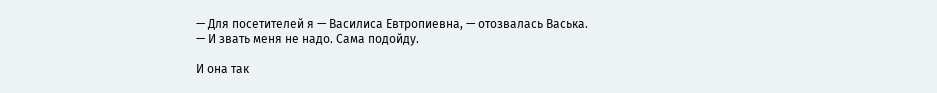— Для посетителей я — Василиса Евтропиевна, — отозвалась Васька. — И звать меня не надо. Сама подойду.

И она так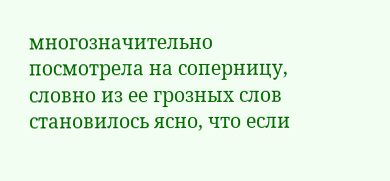многозначительно посмотрела на соперницу, словно из ее грозных слов становилось ясно, что если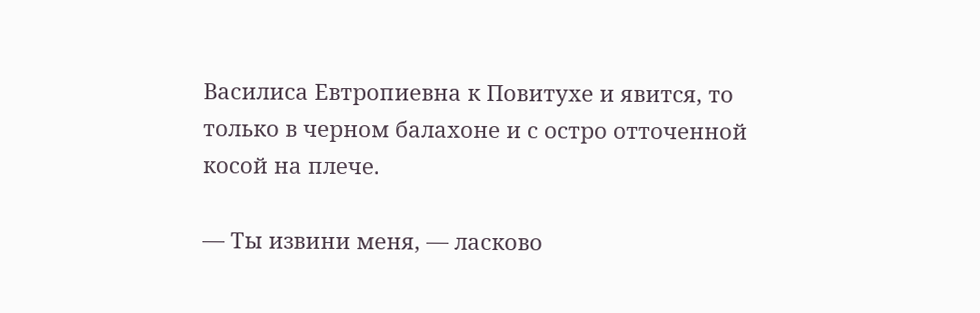Василиса Евтропиевна к Повитухе и явится, то только в черном балахоне и с остро отточенной косой на плече.

— Ты извини меня, — ласково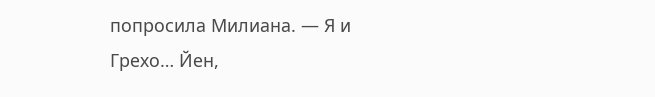попросила Милиана. — Я и Грехо… Йен,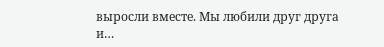выросли вместе. Мы любили друг друга и…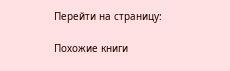Перейти на страницу:

Похожие книги